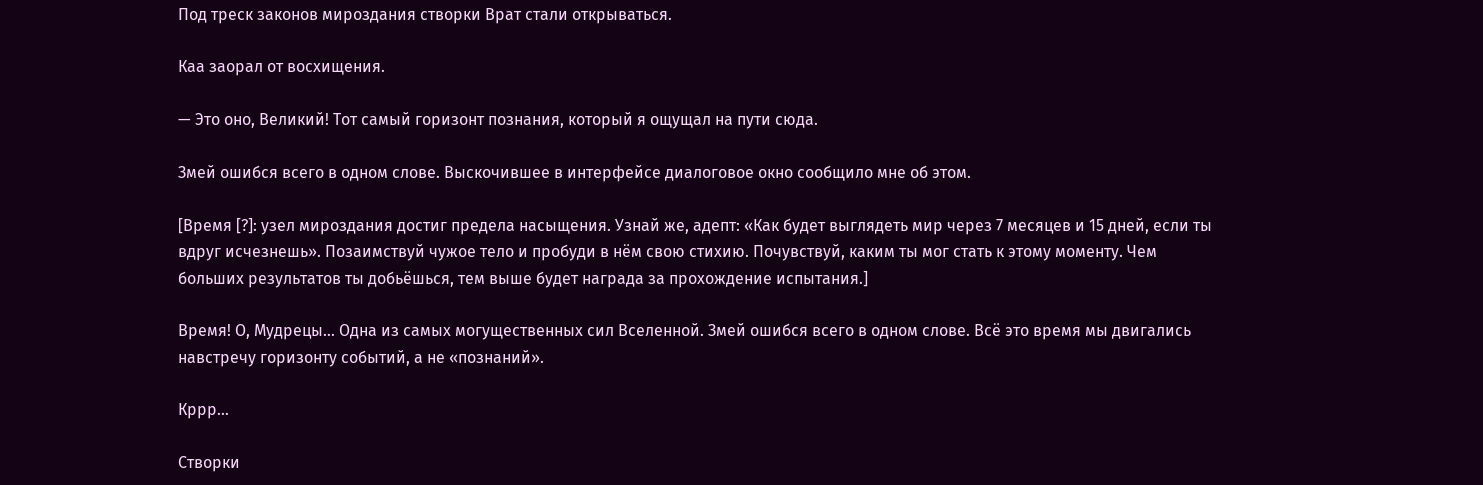Под треск законов мироздания створки Врат стали открываться.

Каа заорал от восхищения.

— Это оно, Великий! Тот самый горизонт познания, который я ощущал на пути сюда.

Змей ошибся всего в одном слове. Выскочившее в интерфейсе диалоговое окно сообщило мне об этом.

[Время [?]: узел мироздания достиг предела насыщения. Узнай же, адепт: «Как будет выглядеть мир через 7 месяцев и 15 дней, если ты вдруг исчезнешь». Позаимствуй чужое тело и пробуди в нём свою стихию. Почувствуй, каким ты мог стать к этому моменту. Чем больших результатов ты добьёшься, тем выше будет награда за прохождение испытания.]

Время! О, Мудрецы… Одна из самых могущественных сил Вселенной. Змей ошибся всего в одном слове. Всё это время мы двигались навстречу горизонту событий, а не «познаний».

Кррр…

Створки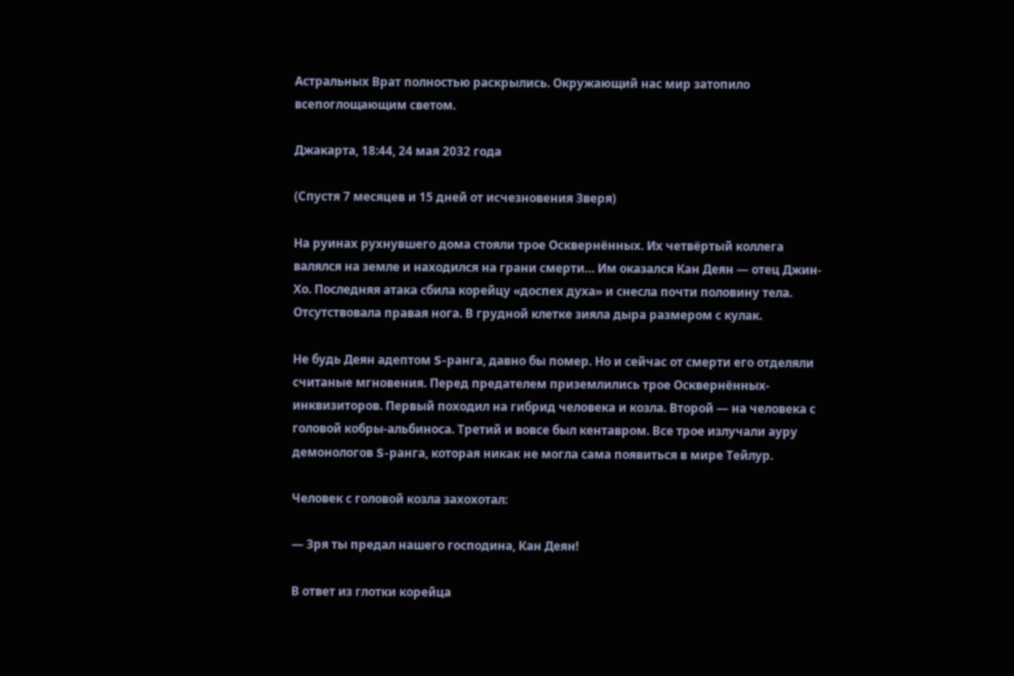Астральных Врат полностью раскрылись. Окружающий нас мир затопило всепоглощающим светом.

Джакарта, 18:44, 24 мая 2032 года

(Спустя 7 месяцев и 15 дней от исчезновения Зверя)

На руинах рухнувшего дома стояли трое Осквернённых. Их четвёртый коллега валялся на земле и находился на грани смерти… Им оказался Кан Деян — отец Джин-Хо. Последняя атака сбила корейцу «доспех духа» и снесла почти половину тела. Отсутствовала правая нога. В грудной клетке зияла дыра размером с кулак.

Не будь Деян адептом S-ранга, давно бы помер. Но и сейчас от смерти его отделяли считаные мгновения. Перед предателем приземлились трое Осквернённых-инквизиторов. Первый походил на гибрид человека и козла. Второй — на человека с головой кобры-альбиноса. Третий и вовсе был кентавром. Все трое излучали ауру демонологов S-ранга, которая никак не могла сама появиться в мире Тейлур.

Человек с головой козла захохотал:

— Зря ты предал нашего господина, Кан Деян!

В ответ из глотки корейца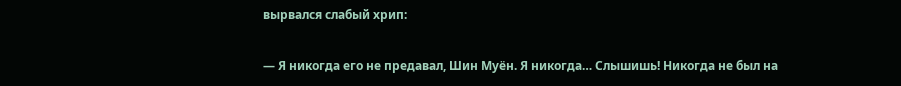вырвался слабый хрип:

— Я никогда его не предавал, Шин Муён. Я никогда… Слышишь! Никогда не был на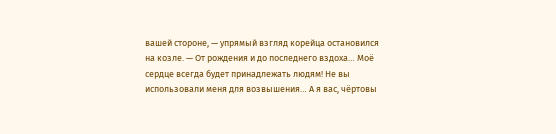вашей стороне, — упрямый взгляд корейца остановился на козле. — От рождения и до последнего вздоха… Моё сердце всегда будет принадлежать людям! Не вы использовали меня для возвышения… А я вас, чёртовы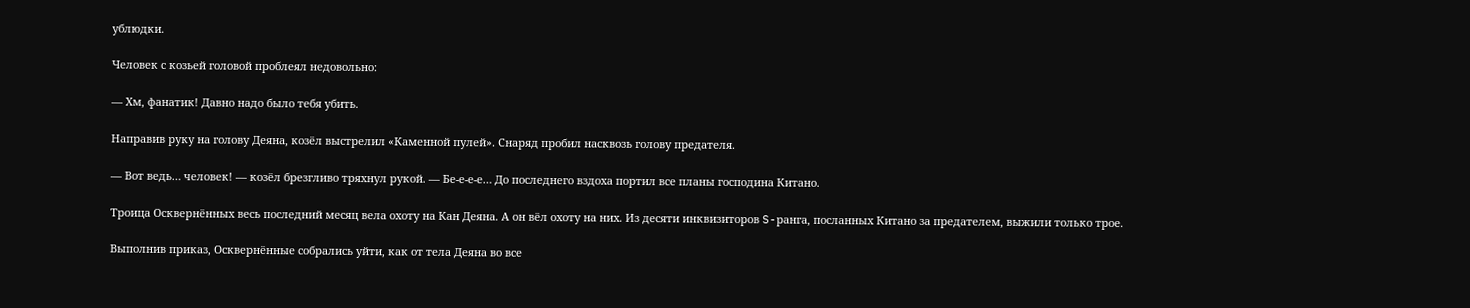ублюдки.

Человек с козьей головой проблеял недовольно:

— Хм, фанатик! Давно надо было тебя убить.

Направив руку на голову Деяна, козёл выстрелил «Каменной пулей». Снаряд пробил насквозь голову предателя.

— Вот ведь… человек! — козёл брезгливо тряхнул рукой. — Бе-е-е-е… До последнего вздоха портил все планы господина Китано.

Троица Осквернённых весь последний месяц вела охоту на Кан Деяна. А он вёл охоту на них. Из десяти инквизиторов S-ранга, посланных Китано за предателем, выжили только трое.

Выполнив приказ, Осквернённые собрались уйти, как от тела Деяна во все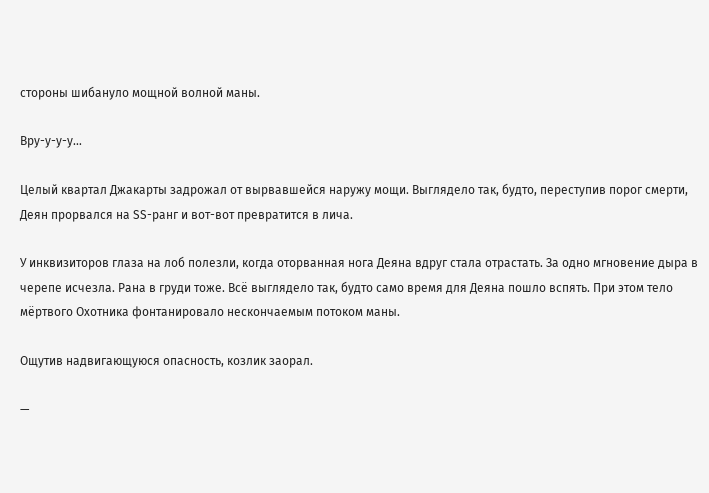стороны шибануло мощной волной маны.

Вру-у-у-у…

Целый квартал Джакарты задрожал от вырвавшейся наружу мощи. Выглядело так, будто, переступив порог смерти, Деян прорвался на SS-ранг и вот-вот превратится в лича.

У инквизиторов глаза на лоб полезли, когда оторванная нога Деяна вдруг стала отрастать. За одно мгновение дыра в черепе исчезла. Рана в груди тоже. Всё выглядело так, будто само время для Деяна пошло вспять. При этом тело мёртвого Охотника фонтанировало нескончаемым потоком маны.

Ощутив надвигающуюся опасность, козлик заорал.

—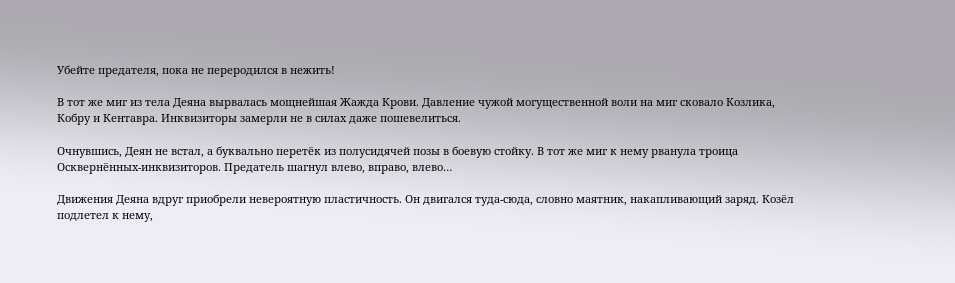Убейте предателя, пока не переродился в нежить!

В тот же миг из тела Деяна вырвалась мощнейшая Жажда Крови. Давление чужой могущественной воли на миг сковало Козлика, Кобру и Кентавра. Инквизиторы замерли не в силах даже пошевелиться.

Очнувшись, Деян не встал, а буквально перетёк из полусидячей позы в боевую стойку. В тот же миг к нему рванула троица Осквернённых-инквизиторов. Предатель шагнул влево, вправо, влево…

Движения Деяна вдруг приобрели невероятную пластичность. Он двигался туда-сюда, словно маятник, накапливающий заряд. Козёл подлетел к нему,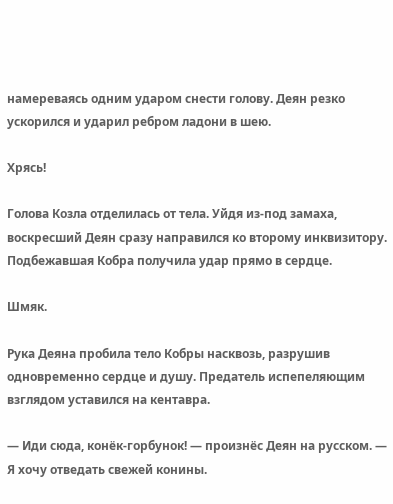намереваясь одним ударом снести голову. Деян резко ускорился и ударил ребром ладони в шею.

Хрясь!

Голова Козла отделилась от тела. Уйдя из-под замаха, воскресший Деян сразу направился ко второму инквизитору. Подбежавшая Кобра получила удар прямо в сердце.

Шмяк.

Рука Деяна пробила тело Кобры насквозь, разрушив одновременно сердце и душу. Предатель испепеляющим взглядом уставился на кентавра.

— Иди сюда, конёк-горбунок! — произнёс Деян на русском. — Я хочу отведать свежей конины.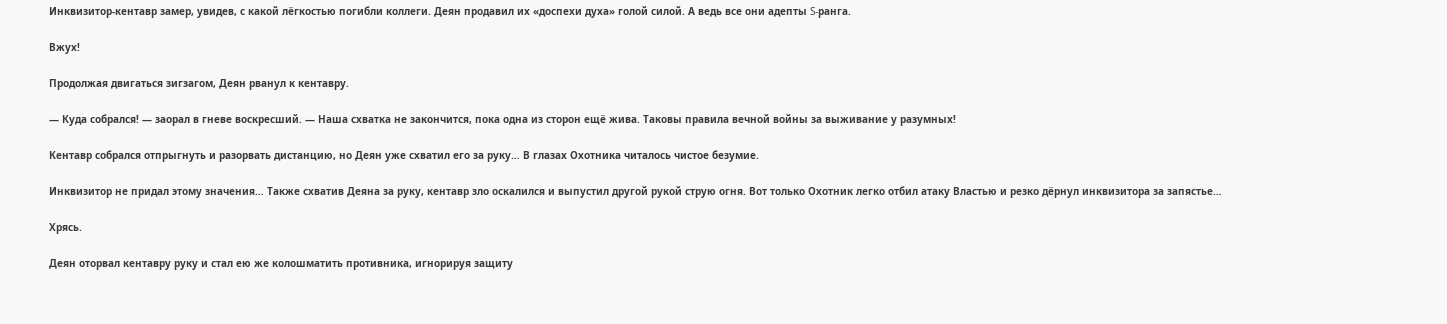Инквизитор-кентавр замер, увидев, с какой лёгкостью погибли коллеги. Деян продавил их «доспехи духа» голой силой. А ведь все они адепты S-ранга.

Вжух!

Продолжая двигаться зигзагом, Деян рванул к кентавру.

— Куда собрался! — заорал в гневе воскресший. — Наша схватка не закончится, пока одна из сторон ещё жива. Таковы правила вечной войны за выживание у разумных!

Кентавр собрался отпрыгнуть и разорвать дистанцию, но Деян уже схватил его за руку… В глазах Охотника читалось чистое безумие.

Инквизитор не придал этому значения… Также схватив Деяна за руку, кентавр зло оскалился и выпустил другой рукой струю огня. Вот только Охотник легко отбил атаку Властью и резко дёрнул инквизитора за запястье…

Хрясь.

Деян оторвал кентавру руку и стал ею же колошматить противника, игнорируя защиту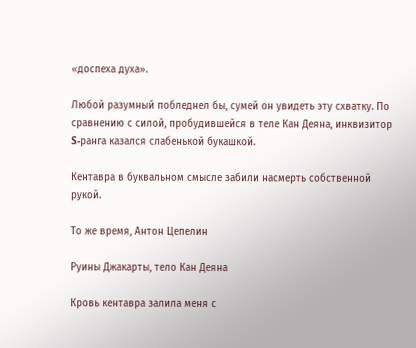«доспеха духа».

Любой разумный побледнел бы, сумей он увидеть эту схватку. По сравнению с силой, пробудившейся в теле Кан Деяна, инквизитор S-ранга казался слабенькой букашкой.

Кентавра в буквальном смысле забили насмерть собственной рукой.

То же время, Антон Цепелин

Руины Джакарты, тело Кан Деяна

Кровь кентавра залила меня с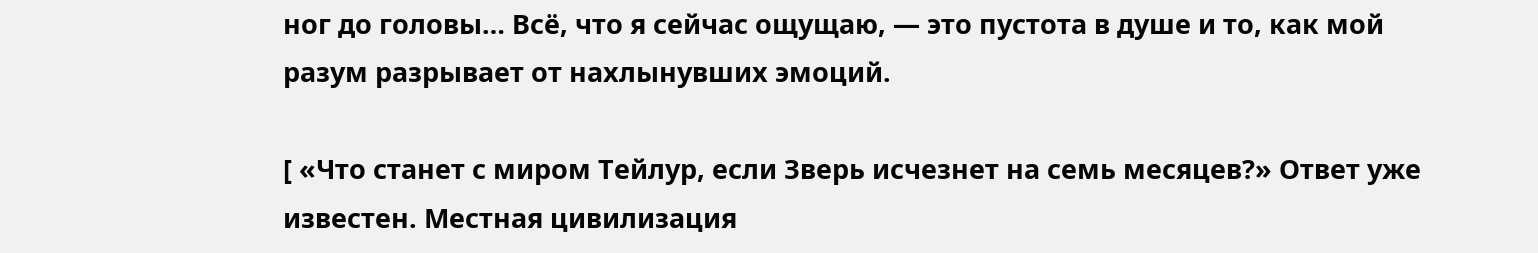ног до головы… Всё, что я сейчас ощущаю, — это пустота в душе и то, как мой разум разрывает от нахлынувших эмоций.

[ «Что станет с миром Тейлур, если Зверь исчезнет на семь месяцев?» Ответ уже известен. Местная цивилизация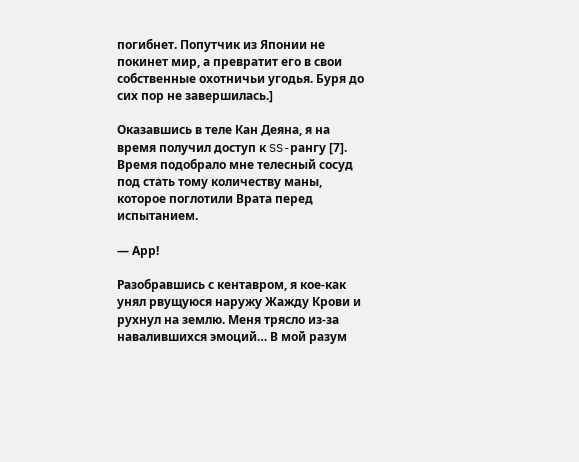погибнет. Попутчик из Японии не покинет мир, а превратит его в свои собственные охотничьи угодья. Буря до сих пор не завершилась.]

Оказавшись в теле Кан Деяна, я на время получил доступ к SS-рангу [7]. Время подобрало мне телесный сосуд под стать тому количеству маны, которое поглотили Врата перед испытанием.

— Арр!

Разобравшись с кентавром, я кое-как унял рвущуюся наружу Жажду Крови и рухнул на землю. Меня трясло из-за навалившихся эмоций… В мой разум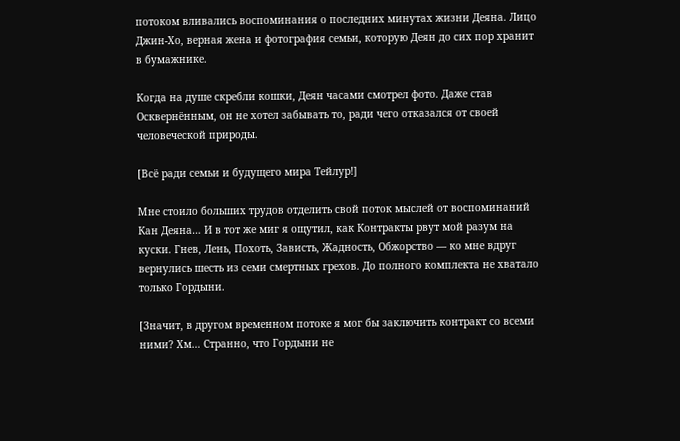потоком вливались воспоминания о последних минутах жизни Деяна. Лицо Джин-Хо, верная жена и фотография семьи, которую Деян до сих пор хранит в бумажнике.

Когда на душе скребли кошки, Деян часами смотрел фото. Даже став Осквернённым, он не хотел забывать то, ради чего отказался от своей человеческой природы.

[Всё ради семьи и будущего мира Тейлур!]

Мне стоило больших трудов отделить свой поток мыслей от воспоминаний Кан Деяна… И в тот же миг я ощутил, как Контракты рвут мой разум на куски. Гнев, Лень, Похоть, Зависть, Жадность, Обжорство — ко мне вдруг вернулись шесть из семи смертных грехов. До полного комплекта не хватало только Гордыни.

[Значит, в другом временном потоке я мог бы заключить контракт со всеми ними? Хм… Странно, что Гордыни не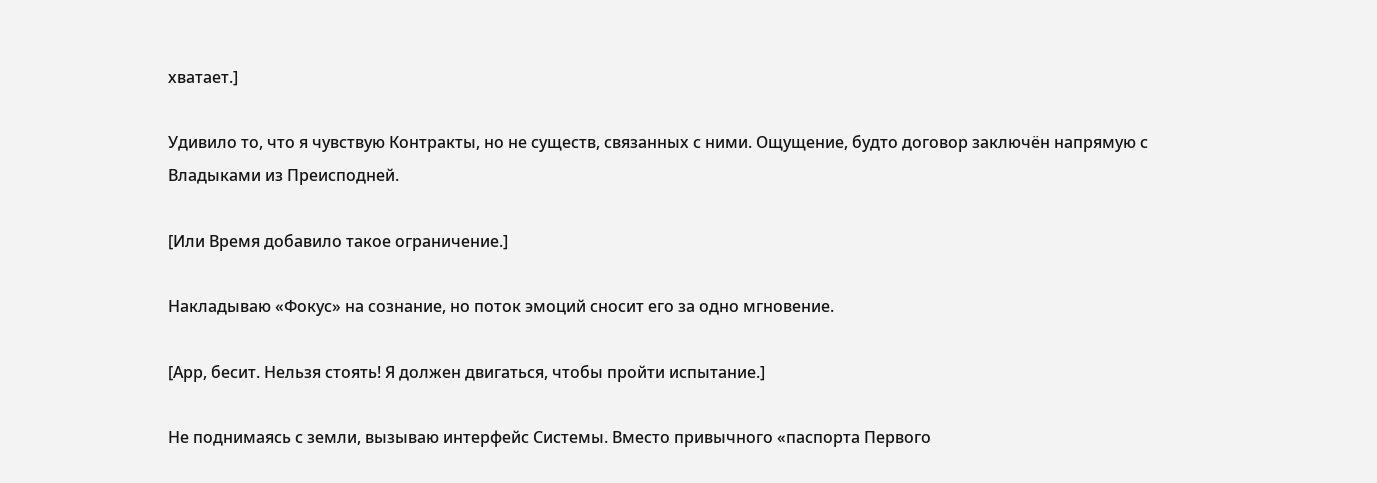хватает.]

Удивило то, что я чувствую Контракты, но не существ, связанных с ними. Ощущение, будто договор заключён напрямую с Владыками из Преисподней.

[Или Время добавило такое ограничение.]

Накладываю «Фокус» на сознание, но поток эмоций сносит его за одно мгновение.

[Арр, бесит. Нельзя стоять! Я должен двигаться, чтобы пройти испытание.]

Не поднимаясь с земли, вызываю интерфейс Системы. Вместо привычного «паспорта Первого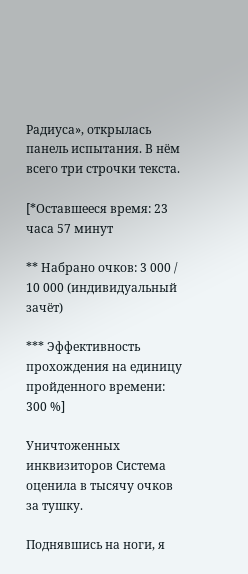Радиуса», открылась панель испытания. В нём всего три строчки текста.

[*Оставшееся время: 23 часа 57 минут

** Набрано очков: 3 000 / 10 000 (индивидуальный зачёт)

*** Эффективность прохождения на единицу пройденного времени: 300 %]

Уничтоженных инквизиторов Система оценила в тысячу очков за тушку.

Поднявшись на ноги, я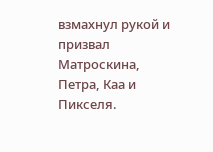взмахнул рукой и призвал Матроскина, Петра, Каа и Пикселя.